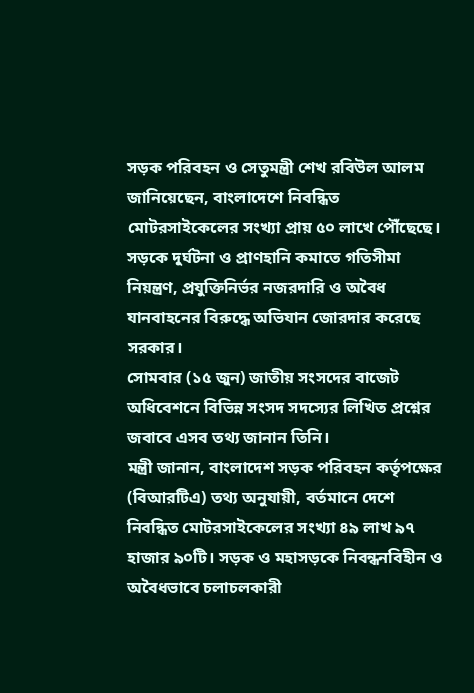সড়ক পরিবহন ও সেতুমন্ত্রী শেখ রবিউল আলম জানিয়েছেন, বাংলাদেশে নিবন্ধিত মোটরসাইকেলের সংখ্যা প্রায় ৫০ লাখে পৌঁছেছে। সড়কে দুর্ঘটনা ও প্রাণহানি কমাতে গতিসীমা নিয়ন্ত্রণ, প্রযুক্তিনির্ভর নজরদারি ও অবৈধ যানবাহনের বিরুদ্ধে অভিযান জোরদার করেছে সরকার।
সোমবার (১৫ জুন) জাতীয় সংসদের বাজেট অধিবেশনে বিভিন্ন সংসদ সদস্যের লিখিত প্রশ্নের জবাবে এসব তথ্য জানান তিনি।
মন্ত্রী জানান, বাংলাদেশ সড়ক পরিবহন কর্তৃপক্ষের (বিআরটিএ) তথ্য অনুযায়ী, বর্তমানে দেশে নিবন্ধিত মোটরসাইকেলের সংখ্যা ৪৯ লাখ ৯৭ হাজার ৯০টি। সড়ক ও মহাসড়কে নিবন্ধনবিহীন ও অবৈধভাবে চলাচলকারী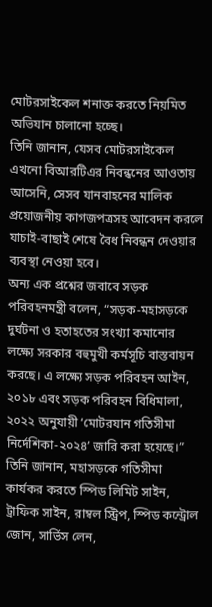মোটরসাইকেল শনাক্ত করতে নিয়মিত অভিযান চালানো হচ্ছে।
তিনি জানান, যেসব মোটরসাইকেল এখনো বিআরটিএর নিবন্ধনের আওতায় আসেনি, সেসব যানবাহনের মালিক প্রয়োজনীয় কাগজপত্রসহ আবেদন করলে যাচাই-বাছাই শেষে বৈধ নিবন্ধন দেওয়ার ব্যবস্থা নেওয়া হবে।
অন্য এক প্রশ্নের জবাবে সড়ক পরিবহনমন্ত্রী বলেন, “সড়ক-মহাসড়কে দুর্ঘটনা ও হতাহতের সংখ্যা কমানোর লক্ষ্যে সরকার বহুমুখী কর্মসূচি বাস্তবায়ন করছে। এ লক্ষ্যে সড়ক পরিবহন আইন, ২০১৮ এবং সড়ক পরিবহন বিধিমালা, ২০২২ অনুযায়ী ‘মোটরযান গতিসীমা নির্দেশিকা-২০২৪’ জারি করা হয়েছে।”
তিনি জানান, মহাসড়কে গতিসীমা কার্যকর করতে স্পিড লিমিট সাইন, ট্রাফিক সাইন, রাম্বল স্ট্রিপ, স্পিড কন্ট্রোল জোন, সার্ভিস লেন,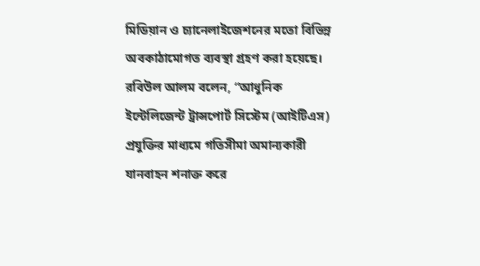মিডিয়ান ও চ্যানেলাইজেশনের মতো বিভিন্ন অবকাঠামোগত ব্যবস্থা গ্রহণ করা হয়েছে।
রবিউল আলম বলেন, “আধুনিক ইন্টেলিজেন্ট ট্রান্সপোর্ট সিস্টেম (আইটিএস) প্রযুক্তির মাধ্যমে গতিসীমা অমান্যকারী যানবাহন শনাক্ত করে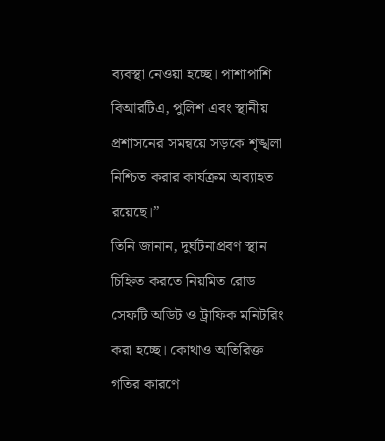ব্যবস্থা নেওয়া হচ্ছে। পাশাপাশি বিআরটিএ, পুলিশ এবং স্থানীয় প্রশাসনের সমন্বয়ে সড়কে শৃঙ্খলা নিশ্চিত করার কার্যক্রম অব্যাহত রয়েছে।”
তিনি জানান, দুর্ঘটনাপ্রবণ স্থান চিহ্নিত করতে নিয়মিত রোড সেফটি অডিট ও ট্রাফিক মনিটরিং করা হচ্ছে। কোথাও অতিরিক্ত গতির কারণে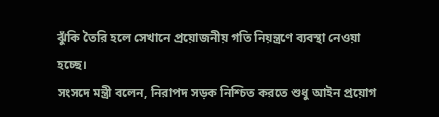ঝুঁকি তৈরি হলে সেখানে প্রয়োজনীয় গতি নিয়ন্ত্রণে ব্যবস্থা নেওয়া হচ্ছে।
সংসদে মন্ত্রী বলেন, নিরাপদ সড়ক নিশ্চিত করতে শুধু আইন প্রয়োগ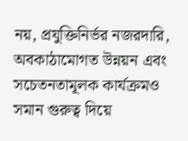নয়, প্রযুক্তিনির্ভর নজরদারি, অবকাঠামোগত উন্নয়ন এবং সচেতনতামূলক কার্যক্রমও সমান গুরুত্ব দিয়ে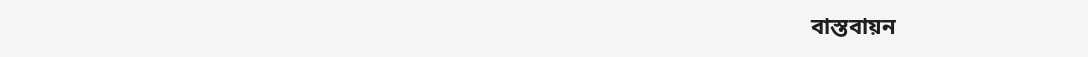বাস্তবায়ন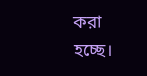করা হচ্ছে।